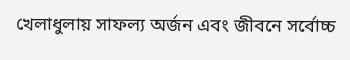খেলাধুলায় সাফল্য অর্জন এবং জীবনে সর্বোচ্চ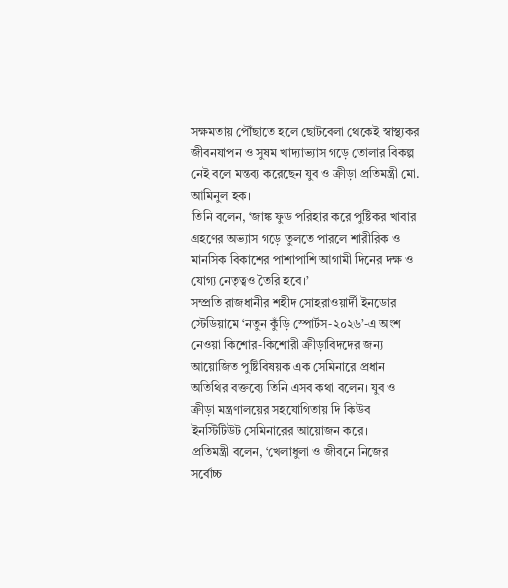সক্ষমতায় পৌঁছাতে হলে ছোটবেলা থেকেই স্বাস্থ্যকর জীবনযাপন ও সুষম খাদ্যাভ্যাস গড়ে তোলার বিকল্প নেই বলে মন্তব্য করেছেন যুব ও ক্রীড়া প্রতিমন্ত্রী মো. আমিনুল হক।
তিনি বলেন, ‘জাঙ্ক ফুড পরিহার করে পুষ্টিকর খাবার গ্রহণের অভ্যাস গড়ে তুলতে পারলে শারীরিক ও মানসিক বিকাশের পাশাপাশি আগামী দিনের দক্ষ ও যোগ্য নেতৃত্বও তৈরি হবে।’
সম্প্রতি রাজধানীর শহীদ সোহরাওয়ার্দী ইনডোর স্টেডিয়ামে ‘নতুন কুঁড়ি স্পোর্টস-২০২৬’-এ অংশ নেওয়া কিশোর-কিশোরী ক্রীড়াবিদদের জন্য আয়োজিত পুষ্টিবিষয়ক এক সেমিনারে প্রধান অতিথির বক্তব্যে তিনি এসব কথা বলেন। যুব ও ক্রীড়া মন্ত্রণালয়ের সহযোগিতায় দি কিউব ইনস্টিটিউট সেমিনারের আয়োজন করে।
প্রতিমন্ত্রী বলেন, ‘খেলাধুলা ও জীবনে নিজের সর্বোচ্চ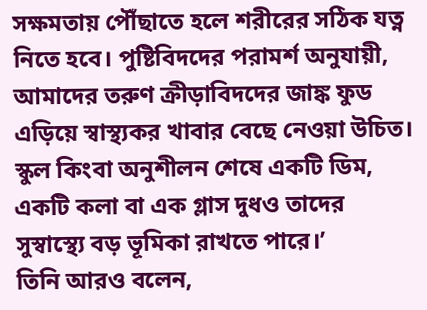সক্ষমতায় পৌঁছাতে হলে শরীরের সঠিক যত্ন নিতে হবে। পুষ্টিবিদদের পরামর্শ অনুযায়ী, আমাদের তরুণ ক্রীড়াবিদদের জাঙ্ক ফুড এড়িয়ে স্বাস্থ্যকর খাবার বেছে নেওয়া উচিত। স্কুল কিংবা অনুশীলন শেষে একটি ডিম, একটি কলা বা এক গ্লাস দুধও তাদের সুস্বাস্থ্যে বড় ভূমিকা রাখতে পারে।’
তিনি আরও বলেন,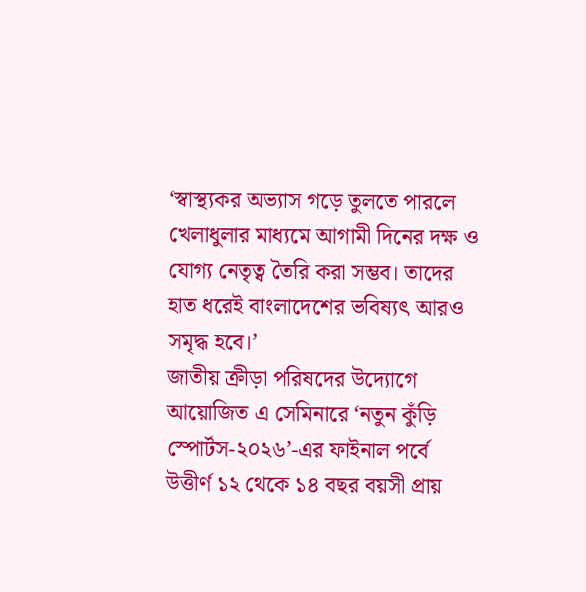‘স্বাস্থ্যকর অভ্যাস গড়ে তুলতে পারলে খেলাধুলার মাধ্যমে আগামী দিনের দক্ষ ও যোগ্য নেতৃত্ব তৈরি করা সম্ভব। তাদের হাত ধরেই বাংলাদেশের ভবিষ্যৎ আরও সমৃদ্ধ হবে।’
জাতীয় ক্রীড়া পরিষদের উদ্যোগে আয়োজিত এ সেমিনারে ‘নতুন কুঁড়ি স্পোর্টস-২০২৬’-এর ফাইনাল পর্বে উত্তীর্ণ ১২ থেকে ১৪ বছর বয়সী প্রায়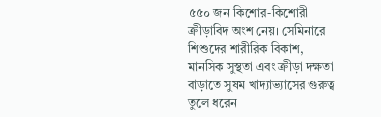৫৫০ জন কিশোর-কিশোরী ক্রীড়াবিদ অংশ নেয়। সেমিনারে শিশুদের শারীরিক বিকাশ, মানসিক সুস্থতা এবং ক্রীড়া দক্ষতা বাড়াতে সুষম খাদ্যাভ্যাসের গুরুত্ব তুলে ধরেন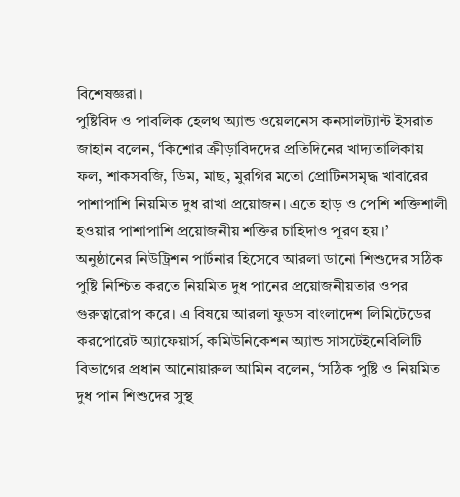বিশেষজ্ঞরা।
পুষ্টিবিদ ও পাবলিক হেলথ অ্যান্ড ওয়েলনেস কনসালট্যান্ট ইসরাত জাহান বলেন, ‘কিশোর ক্রীড়াবিদদের প্রতিদিনের খাদ্যতালিকায় ফল, শাকসবজি, ডিম, মাছ, মুরগির মতো প্রোটিনসমৃদ্ধ খাবারের পাশাপাশি নিয়মিত দুধ রাখা প্রয়োজন। এতে হাড় ও পেশি শক্তিশালী হওয়ার পাশাপাশি প্রয়োজনীয় শক্তির চাহিদাও পূরণ হয়।’
অনুষ্ঠানের নিউট্রিশন পার্টনার হিসেবে আরলা ডানো শিশুদের সঠিক পুষ্টি নিশ্চিত করতে নিয়মিত দুধ পানের প্রয়োজনীয়তার ওপর গুরুত্বারোপ করে। এ বিষয়ে আরলা ফুডস বাংলাদেশ লিমিটেডের করপোরেট অ্যাফেয়ার্স, কমিউনিকেশন অ্যান্ড সাসটেইনেবিলিটি বিভাগের প্রধান আনোয়ারুল আমিন বলেন, ‘সঠিক পুষ্টি ও নিয়মিত দুধ পান শিশুদের সুস্থ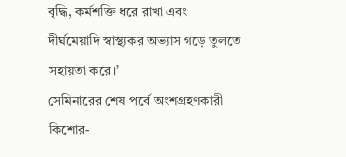বৃদ্ধি, কর্মশক্তি ধরে রাখা এবং দীর্ঘমেয়াদি স্বাস্থ্যকর অভ্যাস গড়ে তুলতে সহায়তা করে।’
সেমিনারের শেষ পর্বে অংশগ্রহণকারী কিশোর-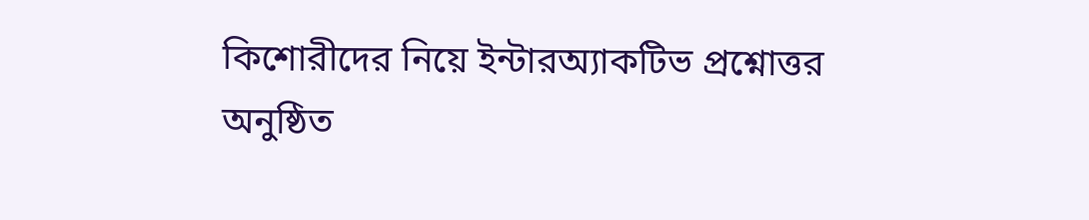কিশোরীদের নিয়ে ইন্টারঅ্যাকটিভ প্রশ্নোত্তর অনুষ্ঠিত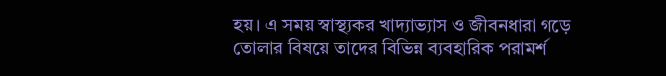হয়। এ সময় স্বাস্থ্যকর খাদ্যাভ্যাস ও জীবনধারা গড়ে তোলার বিষয়ে তাদের বিভিন্ন ব্যবহারিক পরামর্শ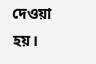দেওয়া হয়।